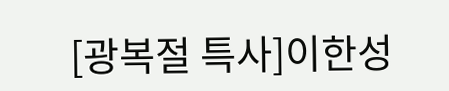[광복절 특사]이한성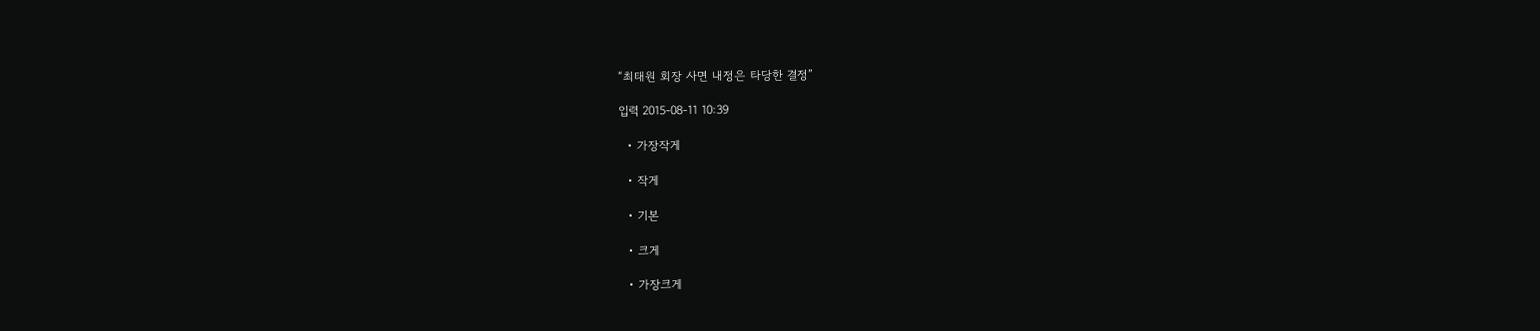“최태원 회장 사면 내정은 타당한 결정”

입력 2015-08-11 10:39

  • 가장작게

  • 작게

  • 기본

  • 크게

  • 가장크게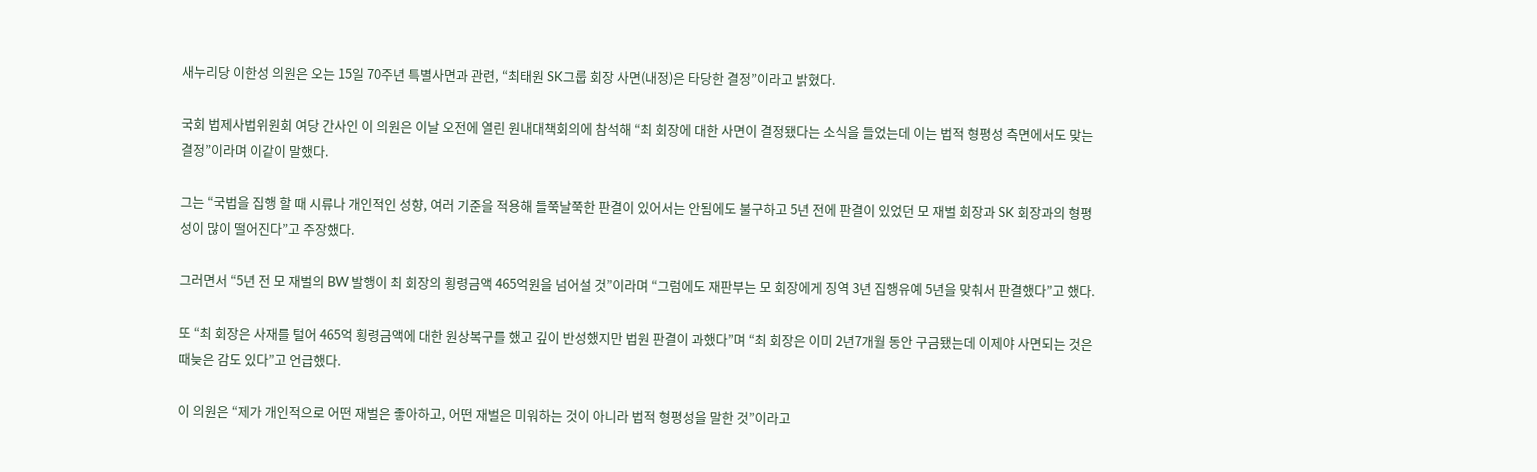새누리당 이한성 의원은 오는 15일 70주년 특별사면과 관련, “최태원 SK그룹 회장 사면(내정)은 타당한 결정”이라고 밝혔다.

국회 법제사법위원회 여당 간사인 이 의원은 이날 오전에 열린 원내대책회의에 참석해 “최 회장에 대한 사면이 결정됐다는 소식을 들었는데 이는 법적 형평성 측면에서도 맞는 결정”이라며 이같이 말했다.

그는 “국법을 집행 할 때 시류나 개인적인 성향, 여러 기준을 적용해 들쭉날쭉한 판결이 있어서는 안됨에도 불구하고 5년 전에 판결이 있었던 모 재벌 회장과 SK 회장과의 형평성이 많이 떨어진다”고 주장했다.

그러면서 “5년 전 모 재벌의 BW 발행이 최 회장의 횡령금액 465억원을 넘어설 것”이라며 “그럼에도 재판부는 모 회장에게 징역 3년 집행유예 5년을 맞춰서 판결했다”고 했다.

또 “최 회장은 사재를 털어 465억 횡령금액에 대한 원상복구를 했고 깊이 반성했지만 법원 판결이 과했다”며 “최 회장은 이미 2년7개월 동안 구금됐는데 이제야 사면되는 것은 때늦은 감도 있다”고 언급했다.

이 의원은 “제가 개인적으로 어떤 재벌은 좋아하고, 어떤 재벌은 미워하는 것이 아니라 법적 형평성을 말한 것”이라고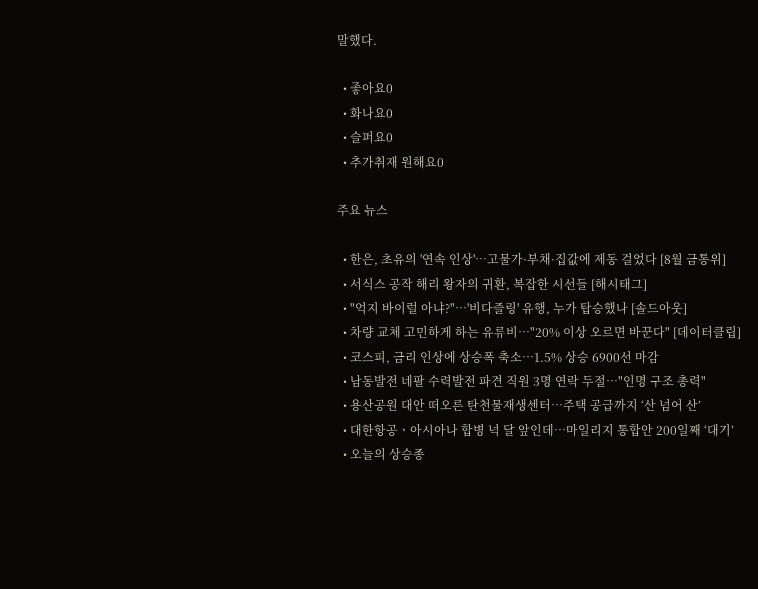말했다.

  • 좋아요0
  • 화나요0
  • 슬퍼요0
  • 추가취재 원해요0

주요 뉴스

  • 한은, 초유의 '연속 인상'⋯고물가·부채·집값에 제동 걸었다 [8월 금통위]
  • 서식스 공작 해리 왕자의 귀환, 복잡한 시선들 [해시태그]
  • "억지 바이럴 아냐?"⋯'비다즐링' 유행, 누가 탑승했나 [솔드아웃]
  • 차량 교체 고민하게 하는 유류비…"20% 이상 오르면 바꾼다" [데이터클립]
  • 코스피, 금리 인상에 상승폭 축소…1.5% 상승 6900선 마감
  • 남동발전 네팔 수력발전 파견 직원 3명 연락 두절⋯"인명 구조 총력"
  • 용산공원 대안 떠오른 탄천물재생센터⋯주택 공급까지 ‘산 넘어 산’
  • 대한항공ㆍ아시아나 합병 넉 달 앞인데⋯마일리지 통합안 200일째 ‘대기’
  • 오늘의 상승종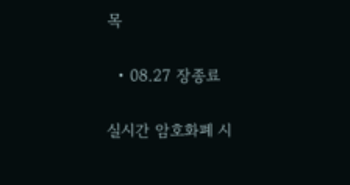목

  • 08.27 장종료

실시간 암호화폐 시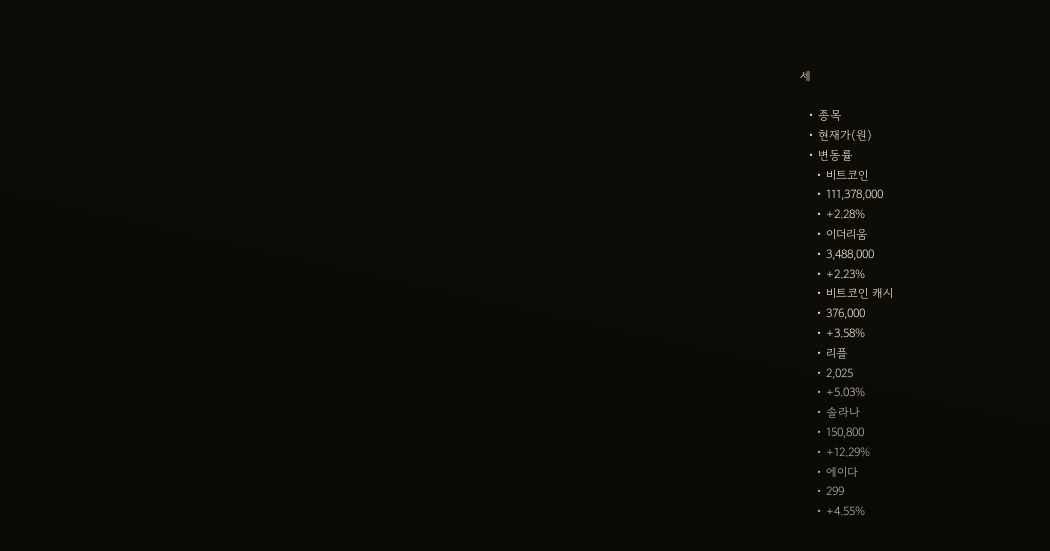세

  • 종목
  • 현재가(원)
  • 변동률
    • 비트코인
    • 111,378,000
    • +2.28%
    • 이더리움
    • 3,488,000
    • +2.23%
    • 비트코인 캐시
    • 376,000
    • +3.58%
    • 리플
    • 2,025
    • +5.03%
    • 솔라나
    • 150,800
    • +12.29%
    • 에이다
    • 299
    • +4.55%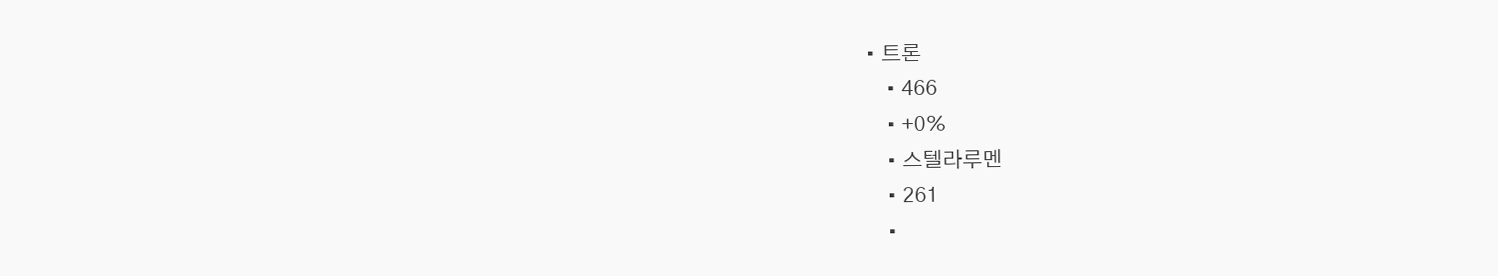• 트론
    • 466
    • +0%
    • 스텔라루멘
    • 261
    •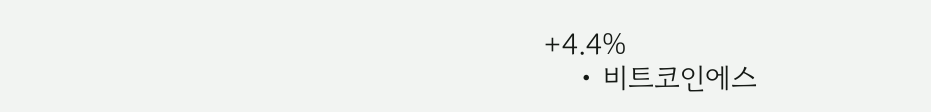+4.4%
    • 비트코인에스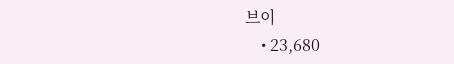브이
    • 23,680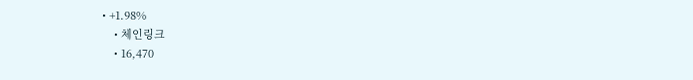• +1.98%
    • 체인링크
    • 16,470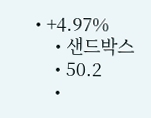• +4.97%
    • 샌드박스
    • 50.2
    •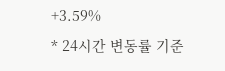+3.59%
* 24시간 변동률 기준